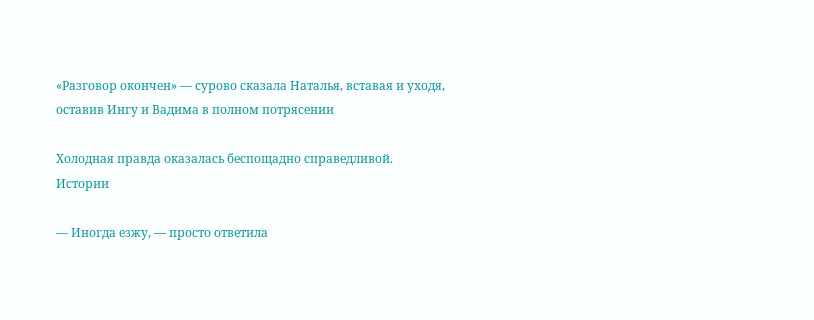«Разговор окончен» — сурово сказала Наталья, вставая и уходя, оставив Ингу и Вадима в полном потрясении

Холодная правда оказалась беспощадно справедливой.
Истории

— Иногда езжу, — просто ответила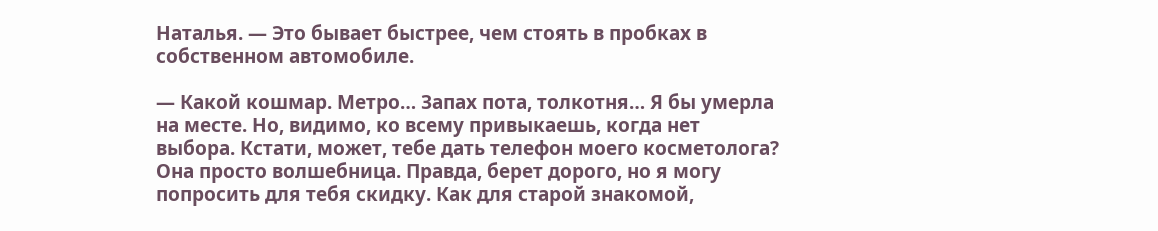Наталья. — Это бывает быстрее, чем стоять в пробках в собственном автомобиле.

— Какой кошмар. Метро… Запах пота, толкотня… Я бы умерла на месте. Но, видимо, ко всему привыкаешь, когда нет выбора. Кстати, может, тебе дать телефон моего косметолога? Она просто волшебница. Правда, берет дорого, но я могу попросить для тебя скидку. Как для старой знакомой,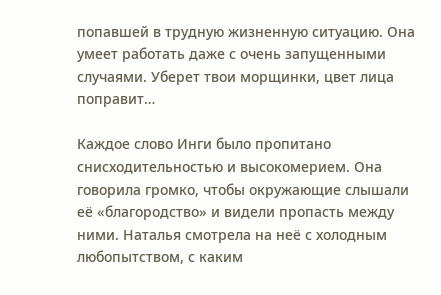попавшей в трудную жизненную ситуацию. Она умеет работать даже с очень запущенными случаями. Уберет твои морщинки, цвет лица поправит…

Каждое слово Инги было пропитано снисходительностью и высокомерием. Она говорила громко, чтобы окружающие слышали её «благородство» и видели пропасть между ними. Наталья смотрела на неё с холодным любопытством, с каким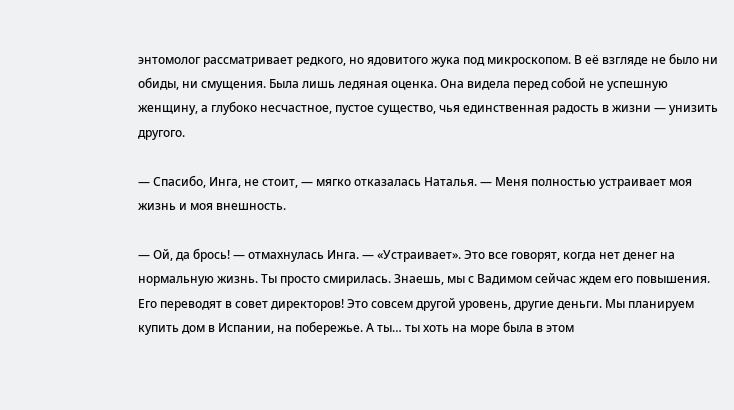энтомолог рассматривает редкого, но ядовитого жука под микроскопом. В её взгляде не было ни обиды, ни смущения. Была лишь ледяная оценка. Она видела перед собой не успешную женщину, а глубоко несчастное, пустое существо, чья единственная радость в жизни — унизить другого.

— Спасибо, Инга, не стоит, — мягко отказалась Наталья. — Меня полностью устраивает моя жизнь и моя внешность.

— Ой, да брось! — отмахнулась Инга. — «Устраивает». Это все говорят, когда нет денег на нормальную жизнь. Ты просто смирилась. Знаешь, мы с Вадимом сейчас ждем его повышения. Его переводят в совет директоров! Это совсем другой уровень, другие деньги. Мы планируем купить дом в Испании, на побережье. А ты… ты хоть на море была в этом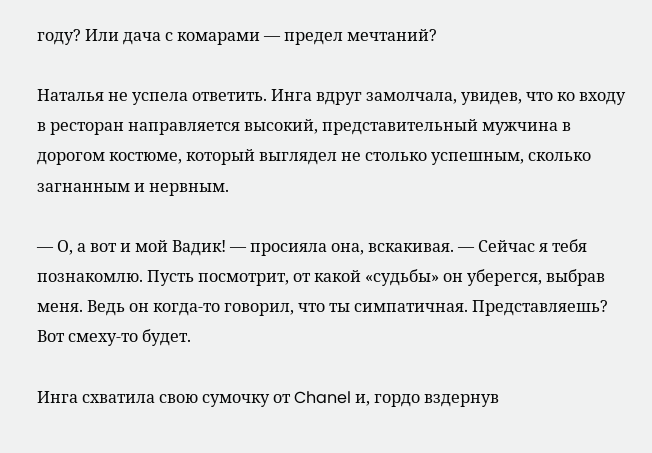году? Или дача с комарами — предел мечтаний?

Наталья не успела ответить. Инга вдруг замолчала, увидев, что ко входу в ресторан направляется высокий, представительный мужчина в дорогом костюме, который выглядел не столько успешным, сколько загнанным и нервным.

— О, а вот и мой Вадик! — просияла она, вскакивая. — Сейчас я тебя познакомлю. Пусть посмотрит, от какой «судьбы» он уберегся, выбрав меня. Ведь он когда-то говорил, что ты симпатичная. Представляешь? Вот смеху-то будет.

Инга схватила свою сумочку от Chanel и, гордо вздернув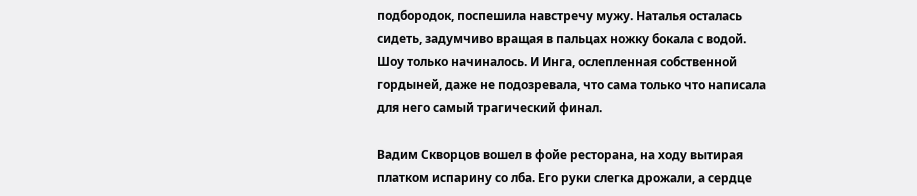подбородок, поспешила навстречу мужу. Наталья осталась сидеть, задумчиво вращая в пальцах ножку бокала с водой. Шоу только начиналось. И Инга, ослепленная собственной гордыней, даже не подозревала, что сама только что написала для него самый трагический финал.

Вадим Скворцов вошел в фойе ресторана, на ходу вытирая платком испарину со лба. Его руки слегка дрожали, а сердце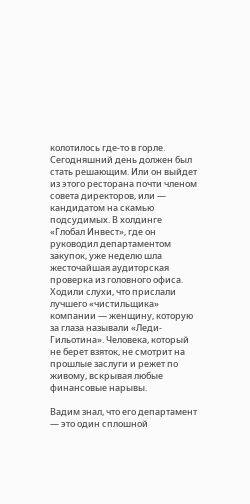колотилось где-то в горле. Сегодняшний день должен был стать решающим. Или он выйдет из этого ресторана почти членом совета директоров, или — кандидатом на скамью подсудимых. В холдинге «Глобал Инвест», где он руководил департаментом закупок, уже неделю шла жесточайшая аудиторская проверка из головного офиса. Ходили слухи, что прислали лучшего «чистильщика» компании — женщину, которую за глаза называли «Леди-Гильотина». Человека, который не берет взяток, не смотрит на прошлые заслуги и режет по живому, вскрывая любые финансовые нарывы.

Вадим знал, что его департамент — это один сплошной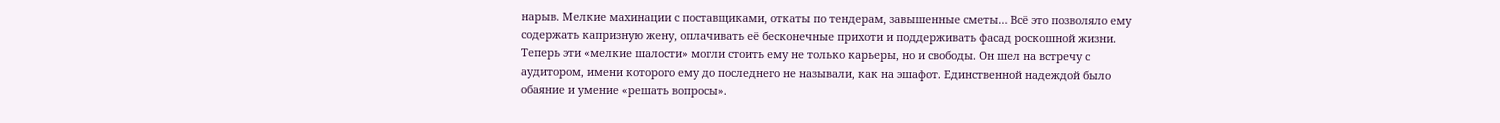нарыв. Мелкие махинации с поставщиками, откаты по тендерам, завышенные сметы… Всё это позволяло ему содержать капризную жену, оплачивать её бесконечные прихоти и поддерживать фасад роскошной жизни. Теперь эти «мелкие шалости» могли стоить ему не только карьеры, но и свободы. Он шел на встречу с аудитором, имени которого ему до последнего не называли, как на эшафот. Единственной надеждой было обаяние и умение «решать вопросы».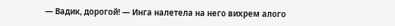— Вадик, дорогой! — Инга налетела на него вихрем алого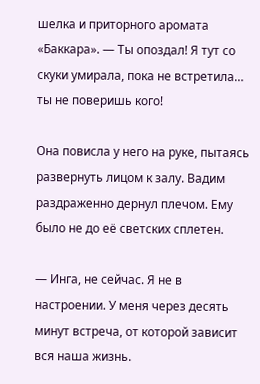шелка и приторного аромата «Баккара». — Ты опоздал! Я тут со скуки умирала, пока не встретила… ты не поверишь кого!

Она повисла у него на руке, пытаясь развернуть лицом к залу. Вадим раздраженно дернул плечом. Ему было не до её светских сплетен.

— Инга, не сейчас. Я не в настроении. У меня через десять минут встреча, от которой зависит вся наша жизнь.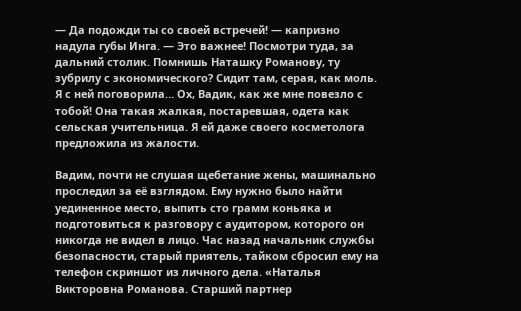— Да подожди ты со своей встречей! — капризно надула губы Инга. — Это важнее! Посмотри туда, за дальний столик. Помнишь Наташку Романову, ту зубрилу с экономического? Сидит там, серая, как моль. Я с ней поговорила… Ох, Вадик, как же мне повезло с тобой! Она такая жалкая, постаревшая, одета как сельская учительница. Я ей даже своего косметолога предложила из жалости.

Вадим, почти не слушая щебетание жены, машинально проследил за её взглядом. Ему нужно было найти уединенное место, выпить сто грамм коньяка и подготовиться к разговору с аудитором, которого он никогда не видел в лицо. Час назад начальник службы безопасности, старый приятель, тайком сбросил ему на телефон скриншот из личного дела. «Наталья Викторовна Романова. Старший партнер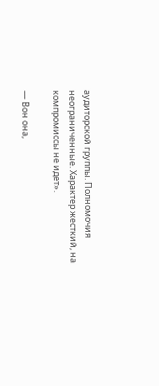аудиторской группы. Полномочия неограниченные. Характер жесткий, на компромиссы не идет».

— Вон она,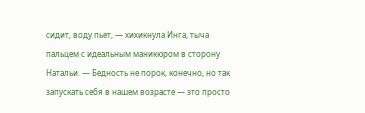сидит, воду пьет, — хихикнула Инга, тыча пальцем с идеальным маникюром в сторону Натальи. — Бедность не порок, конечно, но так запускать себя в нашем возрасте — это просто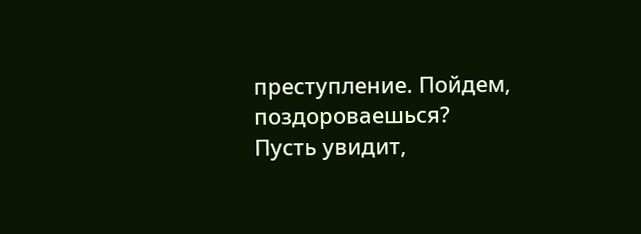преступление. Пойдем, поздороваешься? Пусть увидит,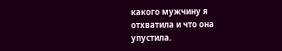какого мужчину я отхватила и что она упустила.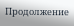Продолжение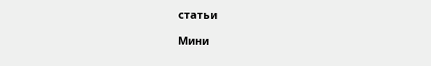статьи

Мини